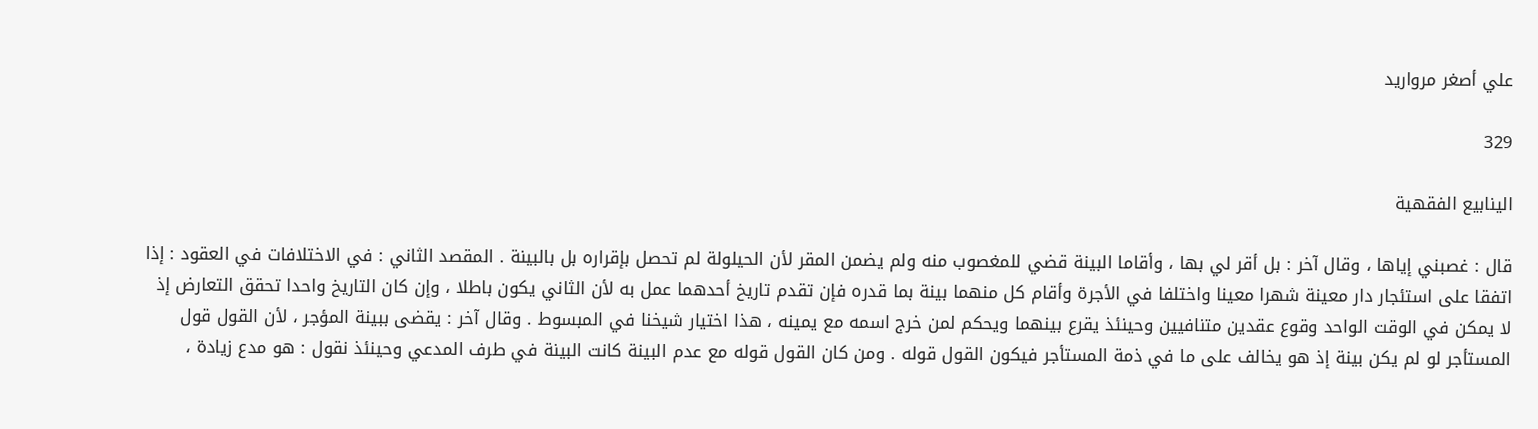علي أصغر مرواريد

329

الينابيع الفقهية

قال : غصبني إياها ، وقال آخر : بل أقر لي بها ، وأقاما البينة قضي للمغصوب منه ولم يضمن المقر لأن الحيلولة لم تحصل بإقراره بل بالبينة . المقصد الثاني : في الاختلافات في العقود : إذا اتفقا على استئجار دار معينة شهرا معينا واختلفا في الأجرة وأقام كل منهما بينة بما قدره فإن تقدم تاريخ أحدهما عمل به لأن الثاني يكون باطلا ، وإن كان التاريخ واحدا تحقق التعارض إذ لا يمكن في الوقت الواحد وقوع عقدين متنافيين وحينئذ يقرع بينهما ويحكم لمن خرج اسمه مع يمينه ، هذا اختيار شيخنا في المبسوط . وقال آخر : يقضى ببينة المؤجر ، لأن القول قول المستأجر لو لم يكن بينة إذ هو يخالف على ما في ذمة المستأجر فيكون القول قوله . ومن كان القول قوله مع عدم البينة كانت البينة في طرف المدعي وحينئذ نقول : هو مدع زيادة ،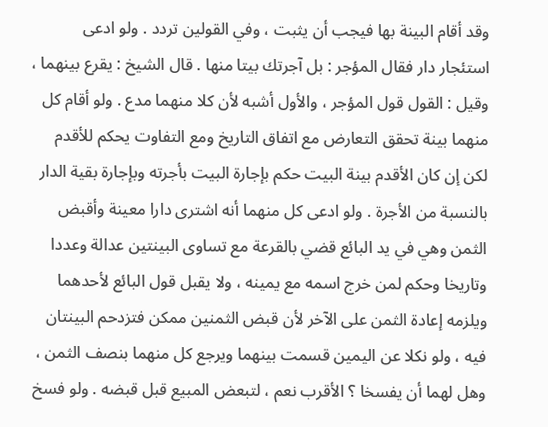وقد أقام البينة بها فيجب أن يثبت ، وفي القولين تردد . ولو ادعى استئجار دار فقال المؤجر : بل آجرتك بيتا منها . قال الشيخ : يقرع بينهما ، وقيل : القول قول المؤجر ، والأول أشبه لأن كلا منهما مدع . ولو أقام كل منهما بينة تحقق التعارض مع اتفاق التاريخ ومع التفاوت يحكم للأقدم لكن إن كان الأقدم بينة البيت حكم بإجارة البيت بأجرته وبإجارة بقية الدار بالنسبة من الأجرة . ولو ادعى كل منهما أنه اشترى دارا معينة وأقبض الثمن وهي في يد البائع قضي بالقرعة مع تساوى البينتين عدالة وعددا وتاريخا وحكم لمن خرج اسمه مع يمينه ، ولا يقبل قول البائع لأحدهما ويلزمه إعادة الثمن على الآخر لأن قبض الثمنين ممكن فتزدحم البينتان فيه ، ولو نكلا عن اليمين قسمت بينهما ويرجع كل منهما بنصف الثمن ، وهل لهما أن يفسخا ؟ الأقرب نعم ، لتبعض المبيع قبل قبضه . ولو فسخ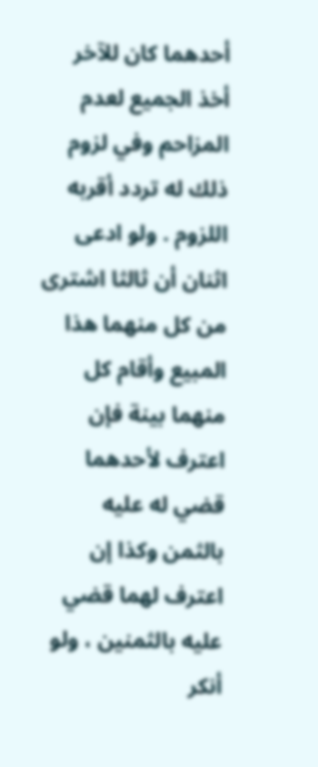أحدهما كان للآخر أخذ الجميع لعدم المزاحم وفي لزوم ذلك له تردد أقربه اللزوم . ولو ادعى اثنان أن ثالثا اشترى من كل منهما هذا المبيع وأقام كل منهما بينة فإن اعترف لأحدهما قضي له عليه بالثمن وكذا إن اعترف لهما قضي عليه بالثمنين ، ولو أنكر